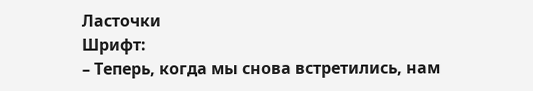Ласточки
Шрифт:
– Теперь, когда мы снова встретились, нам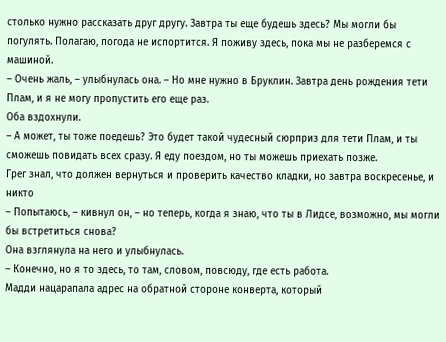столько нужно рассказать друг другу. Завтра ты еще будешь здесь? Мы могли бы погулять. Полагаю, погода не испортится. Я поживу здесь, пока мы не разберемся с машиной.
– Очень жаль, – улыбнулась она. – Но мне нужно в Бруклин. Завтра день рождения тети Плам, и я не могу пропустить его еще раз.
Оба вздохнули.
– А может, ты тоже поедешь? Это будет такой чудесный сюрприз для тети Плам, и ты сможешь повидать всех сразу. Я еду поездом, но ты можешь приехать позже.
Грег знал, что должен вернуться и проверить качество кладки, но завтра воскресенье, и никто
– Попытаюсь, – кивнул он, – но теперь, когда я знаю, что ты в Лидсе, возможно, мы могли бы встретиться снова?
Она взглянула на него и улыбнулась.
– Конечно, но я то здесь, то там, словом, повсюду, где есть работа.
Мадди нацарапала адрес на обратной стороне конверта, который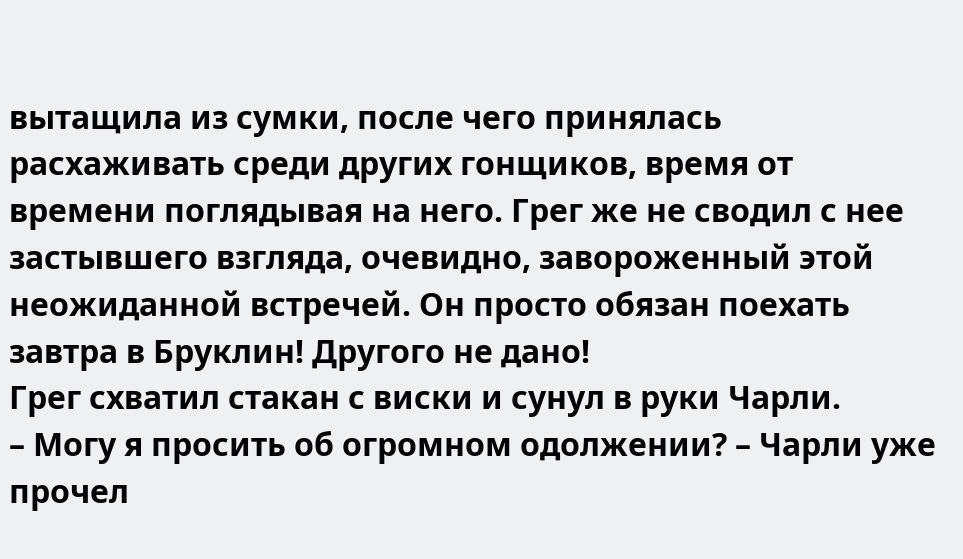вытащила из сумки, после чего принялась расхаживать среди других гонщиков, время от времени поглядывая на него. Грег же не сводил с нее застывшего взгляда, очевидно, завороженный этой неожиданной встречей. Он просто обязан поехать завтра в Бруклин! Другого не дано!
Грег схватил стакан с виски и сунул в руки Чарли.
– Могу я просить об огромном одолжении? – Чарли уже прочел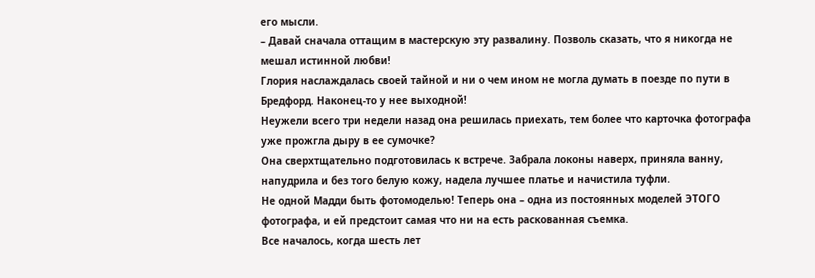его мысли.
– Давай сначала оттащим в мастерскую эту развалину. Позволь сказать, что я никогда не мешал истинной любви!
Глория наслаждалась своей тайной и ни о чем ином не могла думать в поезде по пути в Бредфорд. Наконец-то у нее выходной!
Неужели всего три недели назад она решилась приехать, тем более что карточка фотографа уже прожгла дыру в ее сумочке?
Она сверхтщательно подготовилась к встрече. Забрала локоны наверх, приняла ванну, напудрила и без того белую кожу, надела лучшее платье и начистила туфли.
Не одной Мадди быть фотомоделью! Теперь она – одна из постоянных моделей ЭТОГО фотографа, и ей предстоит самая что ни на есть раскованная съемка.
Все началось, когда шесть лет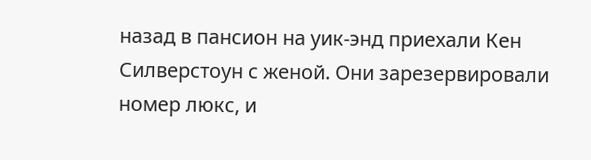назад в пансион на уик-энд приехали Кен Силверстоун с женой. Они зарезервировали номер люкс, и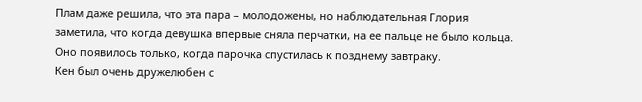Плам даже решила, что эта пара – молодожены, но наблюдательная Глория заметила, что когда девушка впервые сняла перчатки, на ее пальце не было кольца. Оно появилось только, когда парочка спустилась к позднему завтраку.
Кен был очень дружелюбен с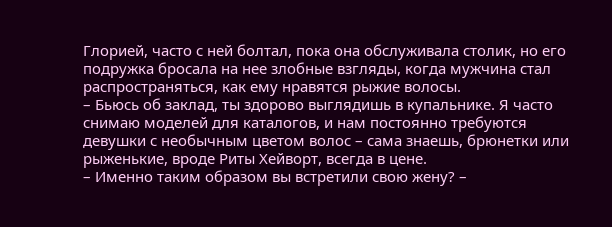Глорией, часто с ней болтал, пока она обслуживала столик, но его подружка бросала на нее злобные взгляды, когда мужчина стал распространяться, как ему нравятся рыжие волосы.
– Бьюсь об заклад, ты здорово выглядишь в купальнике. Я часто снимаю моделей для каталогов, и нам постоянно требуются девушки с необычным цветом волос – сама знаешь, брюнетки или рыженькие, вроде Риты Хейворт, всегда в цене.
– Именно таким образом вы встретили свою жену? –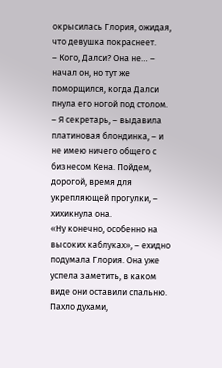окрысилась Глория, ожидая, что девушка покраснеет.
– Кого, Далси? Она не… – начал он, но тут же поморщился, когда Далси пнула его ногой под столом.
– Я секретарь, – выдавила платиновая блондинка, – и не имею ничего общего с бизнесом Кена. Пойдем, дорогой, время для укрепляющей прогулки, – хихикнула она.
«Ну конечно, особенно на высоких каблуках», – ехидно подумала Глория. Она уже успела заметить, в каком виде они оставили спальню. Пахло духами,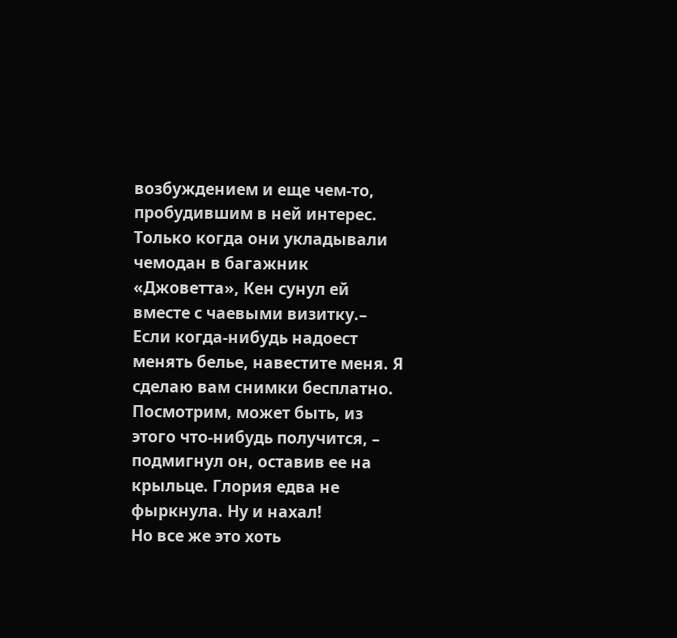возбуждением и еще чем-то, пробудившим в ней интерес.
Только когда они укладывали чемодан в багажник
«Джоветта», Кен сунул ей вместе с чаевыми визитку.– Если когда-нибудь надоест менять белье, навестите меня. Я сделаю вам снимки бесплатно. Посмотрим, может быть, из этого что-нибудь получится, – подмигнул он, оставив ее на крыльце. Глория едва не фыркнула. Ну и нахал!
Но все же это хоть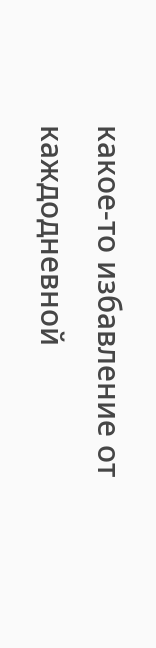какое-то избавление от каждодневной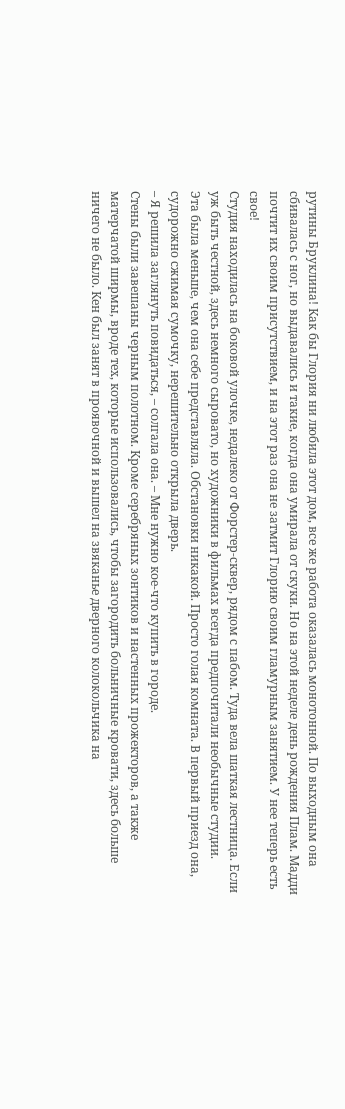рутины Бруклина! Как бы Глория ни любила этот дом, все же работа оказалась монотонной. По выходным она сбивалась с ног, но выдавались и такие, когда она умирала от скуки. Но на этой неделе день рождения Плам. Мадди почтит их своим присутствием, и на этот раз она не затмит Глорию своим гламурным занятием. У нее теперь есть свое!
Студия находилась на боковой улочке, недалеко от Форстер-сквер, рядом с пабом. Туда вела шаткая лестница. Если уж быть честной, здесь немного сыровато, но художники в фильмах всегда предпочитали необычные студии.
Эта была меньше, чем она себе представляла. Обстановки никакой. Просто голая комната. В первый приезд она, судорожно сжимая сумочку, нерешительно открыла дверь.
– Я решила заглянуть повидаться, – солгала она. – Мне нужно кое-что купить в городе.
Стены были завешаны черным полотном. Кроме серебряных зонтиков и настенных прожекторов, а также матерчатой ширмы, вроде тех, которые использовались, чтобы загородить больничные кровати, здесь больше ничего не было. Кен был занят в проявочной и вышел на звяканье дверного колокольчика на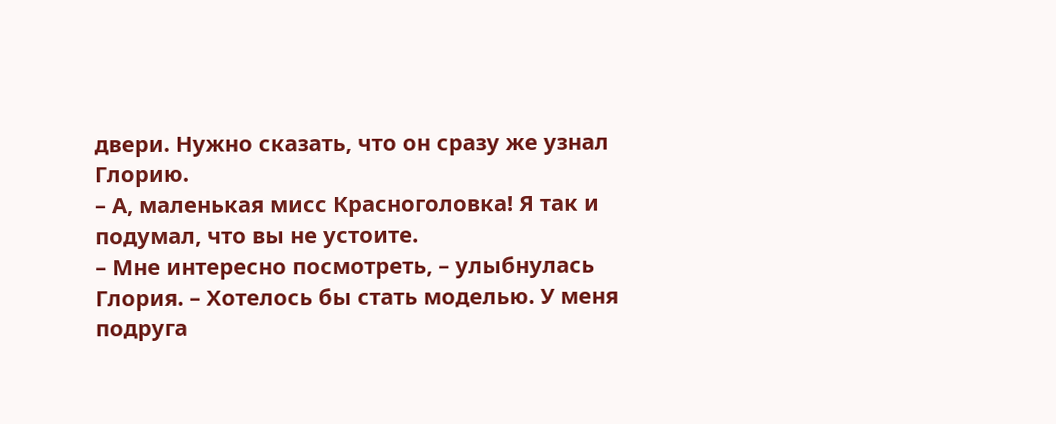двери. Нужно сказать, что он сразу же узнал Глорию.
– А, маленькая мисс Красноголовка! Я так и подумал, что вы не устоите.
– Мне интересно посмотреть, – улыбнулась Глория. – Хотелось бы стать моделью. У меня подруга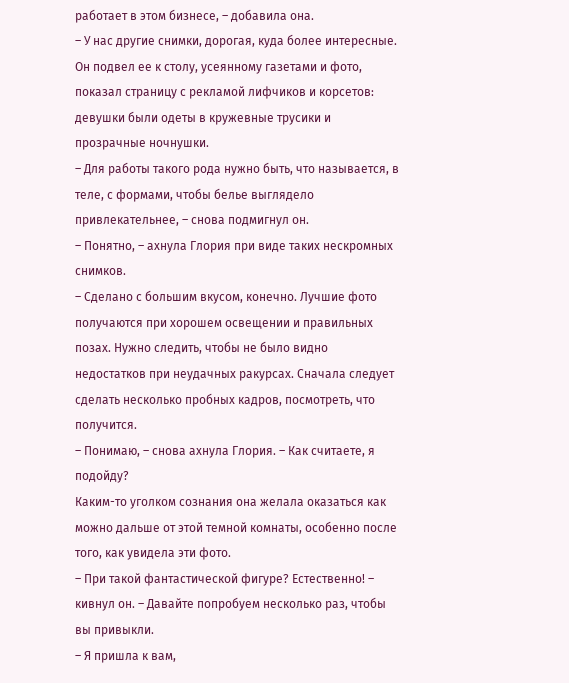работает в этом бизнесе, – добавила она.
– У нас другие снимки, дорогая, куда более интересные.
Он подвел ее к столу, усеянному газетами и фото, показал страницу с рекламой лифчиков и корсетов: девушки были одеты в кружевные трусики и прозрачные ночнушки.
– Для работы такого рода нужно быть, что называется, в теле, с формами, чтобы белье выглядело привлекательнее, – снова подмигнул он.
– Понятно, – ахнула Глория при виде таких нескромных снимков.
– Сделано с большим вкусом, конечно. Лучшие фото получаются при хорошем освещении и правильных позах. Нужно следить, чтобы не было видно недостатков при неудачных ракурсах. Сначала следует сделать несколько пробных кадров, посмотреть, что получится.
– Понимаю, – снова ахнула Глория. – Как считаете, я подойду?
Каким-то уголком сознания она желала оказаться как можно дальше от этой темной комнаты, особенно после того, как увидела эти фото.
– При такой фантастической фигуре? Естественно! – кивнул он. – Давайте попробуем несколько раз, чтобы вы привыкли.
– Я пришла к вам,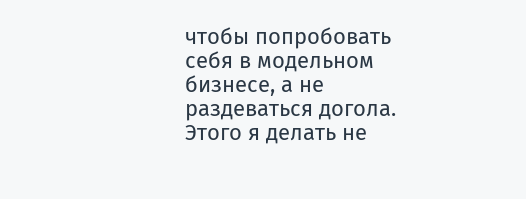чтобы попробовать себя в модельном бизнесе, а не раздеваться догола. Этого я делать не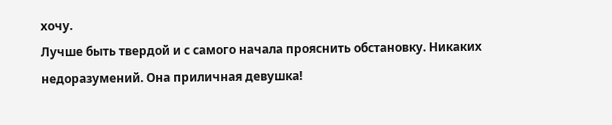хочу.
Лучше быть твердой и с самого начала прояснить обстановку. Никаких недоразумений. Она приличная девушка!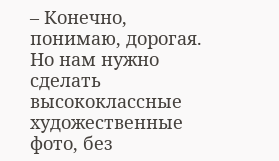– Конечно, понимаю, дорогая. Но нам нужно сделать высококлассные художественные фото, без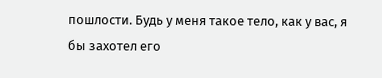пошлости. Будь у меня такое тело, как у вас, я бы захотел его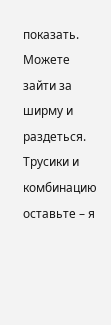показать. Можете зайти за ширму и раздеться. Трусики и комбинацию оставьте – я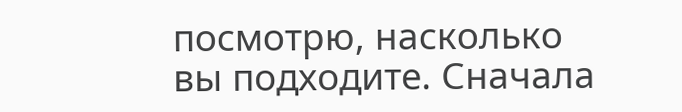посмотрю, насколько вы подходите. Сначала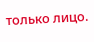только лицо.